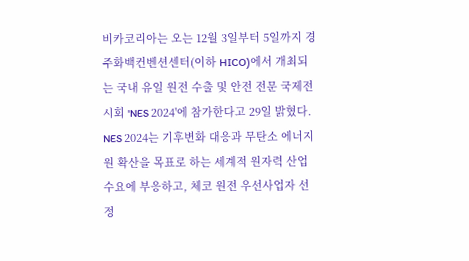비카코리아는 오는 12월 3일부터 5일까지 경주화백컨벤션센터(이하 HICO)에서 개최되는 국내 유일 원전 수출 및 안전 전문 국제전시회 'NES 2024'에 참가한다고 29일 밝혔다.
NES 2024는 기후변화 대응과 무탄소 에너지원 확산을 목표로 하는 세계적 원자력 산업 수요에 부응하고, 체코 원전 우선사업자 선정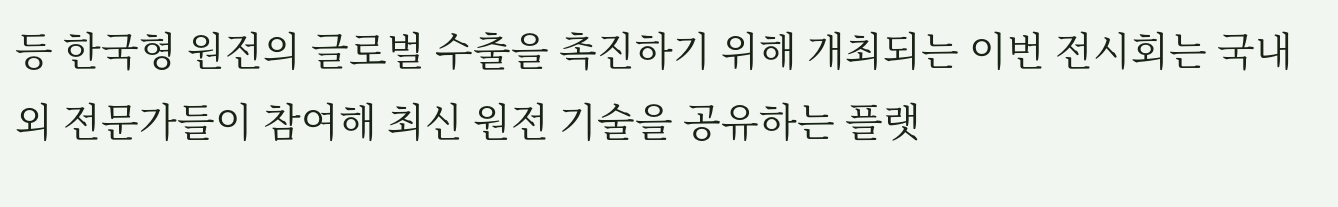등 한국형 원전의 글로벌 수출을 촉진하기 위해 개최되는 이번 전시회는 국내외 전문가들이 참여해 최신 원전 기술을 공유하는 플랫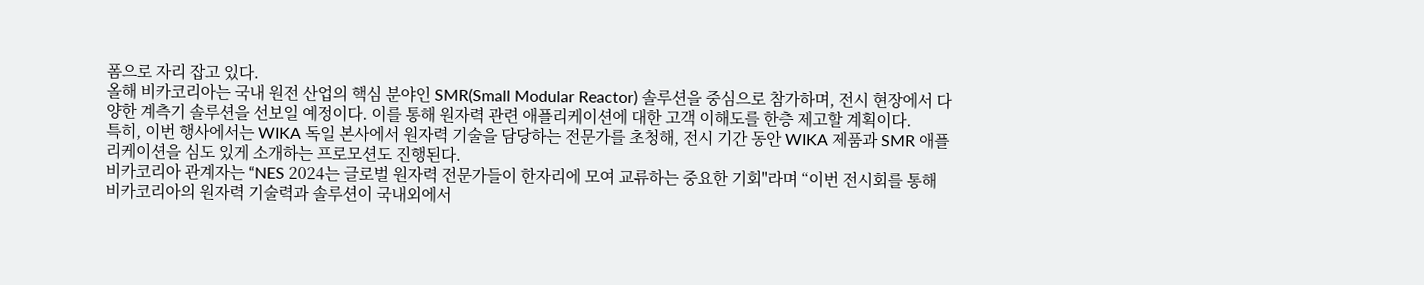폼으로 자리 잡고 있다.
올해 비카코리아는 국내 원전 산업의 핵심 분야인 SMR(Small Modular Reactor) 솔루션을 중심으로 참가하며, 전시 현장에서 다양한 계측기 솔루션을 선보일 예정이다. 이를 통해 원자력 관련 애플리케이션에 대한 고객 이해도를 한층 제고할 계획이다.
특히, 이번 행사에서는 WIKA 독일 본사에서 원자력 기술을 담당하는 전문가를 초청해, 전시 기간 동안 WIKA 제품과 SMR 애플리케이션을 심도 있게 소개하는 프로모션도 진행된다.
비카코리아 관계자는 “NES 2024는 글로벌 원자력 전문가들이 한자리에 모여 교류하는 중요한 기회"라며 “이번 전시회를 통해 비카코리아의 원자력 기술력과 솔루션이 국내외에서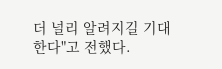더 널리 알려지길 기대한다"고 전했다.